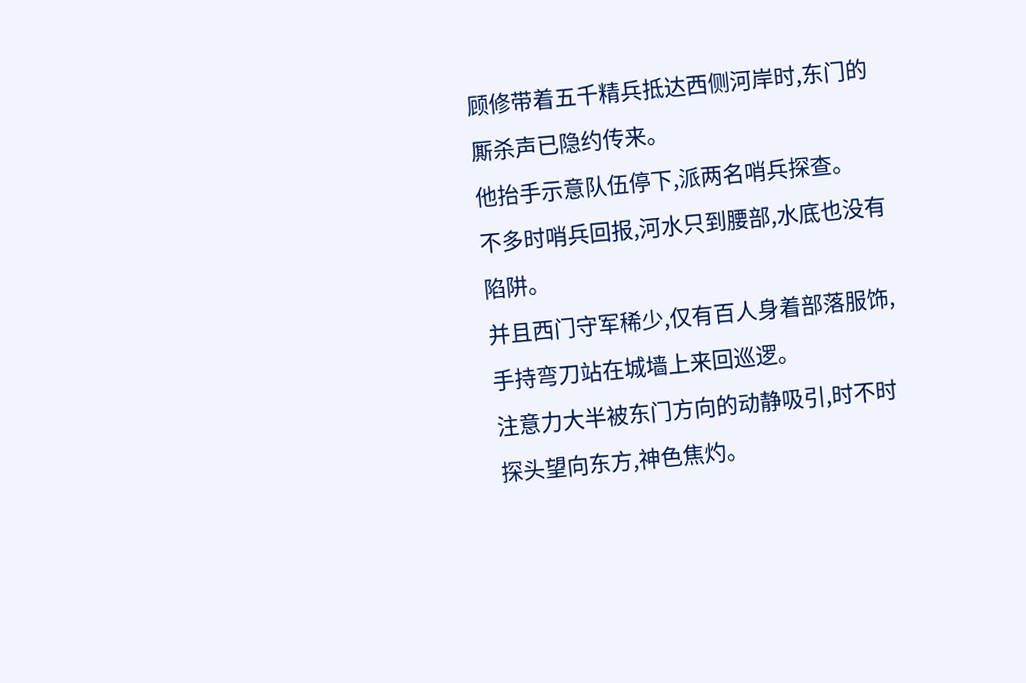顾修带着五千精兵抵达西侧河岸时,东门的厮杀声已隐约传来。
他抬手示意队伍停下,派两名哨兵探查。
不多时哨兵回报,河水只到腰部,水底也没有陷阱。
并且西门守军稀少,仅有百人身着部落服饰,手持弯刀站在城墙上来回巡逻。
注意力大半被东门方向的动静吸引,时不时探头望向东方,神色焦灼。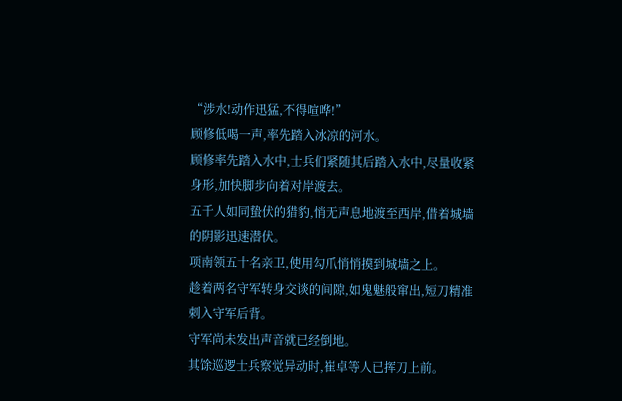“涉水!动作迅猛,不得喧哗!”
顾修低喝一声,率先踏入冰凉的河水。
顾修率先踏入水中,士兵们紧随其后踏入水中,尽量收紧身形,加快脚步向着对岸渡去。
五千人如同蛰伏的猎豹,悄无声息地渡至西岸,借着城墙的阴影迅速潜伏。
项南领五十名亲卫,使用勾爪悄悄摸到城墙之上。
趁着两名守军转身交谈的间隙,如鬼魅般窜出,短刀精准刺入守军后背。
守军尚未发出声音就已经倒地。
其馀巡逻士兵察觉异动时,崔卓等人已挥刀上前。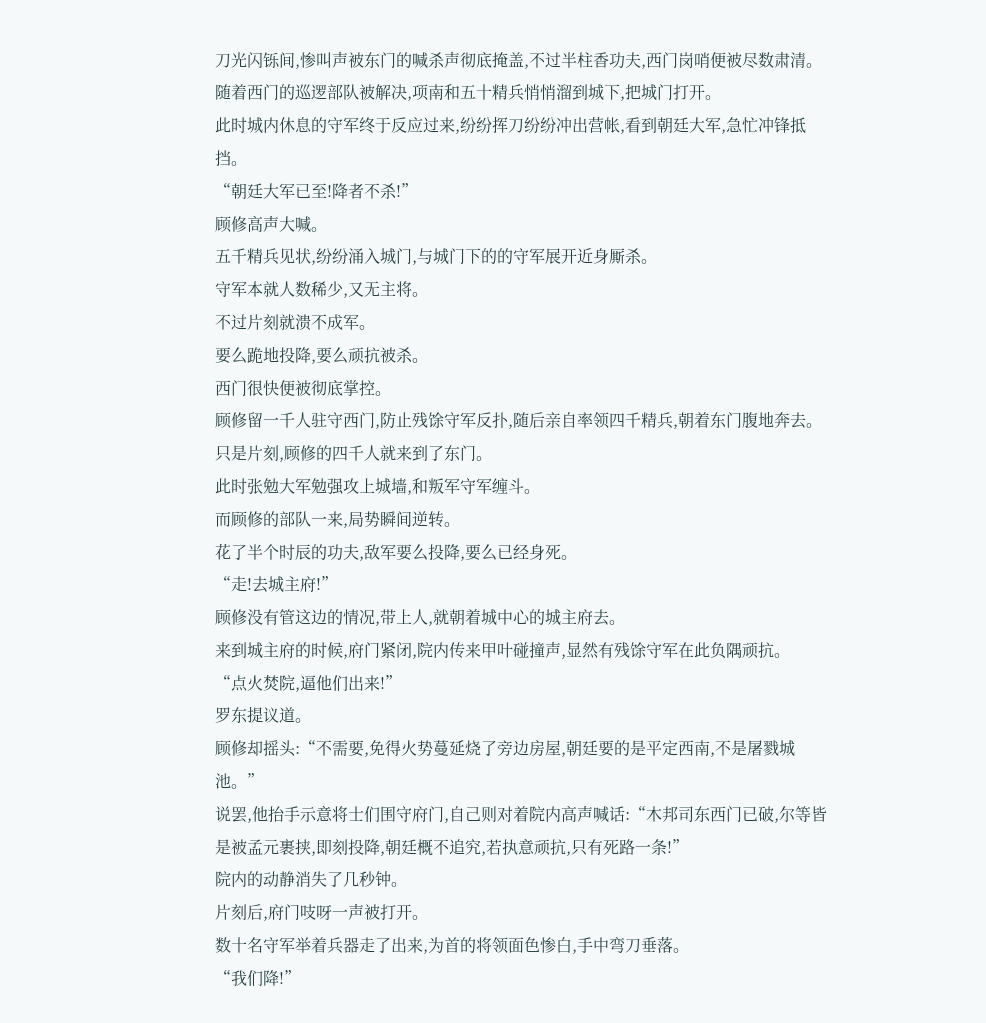刀光闪铄间,惨叫声被东门的喊杀声彻底掩盖,不过半柱香功夫,西门岗哨便被尽数肃清。
随着西门的巡逻部队被解决,项南和五十精兵悄悄溜到城下,把城门打开。
此时城内休息的守军终于反应过来,纷纷挥刀纷纷冲出营帐,看到朝廷大军,急忙冲锋抵挡。
“朝廷大军已至!降者不杀!”
顾修高声大喊。
五千精兵见状,纷纷涌入城门,与城门下的的守军展开近身厮杀。
守军本就人数稀少,又无主将。
不过片刻就溃不成军。
要么跪地投降,要么顽抗被杀。
西门很快便被彻底掌控。
顾修留一千人驻守西门,防止残馀守军反扑,随后亲自率领四千精兵,朝着东门腹地奔去。
只是片刻,顾修的四千人就来到了东门。
此时张勉大军勉强攻上城墙,和叛军守军缠斗。
而顾修的部队一来,局势瞬间逆转。
花了半个时辰的功夫,敌军要么投降,要么已经身死。
“走!去城主府!”
顾修没有管这边的情况,带上人,就朝着城中心的城主府去。
来到城主府的时候,府门紧闭,院内传来甲叶碰撞声,显然有残馀守军在此负隅顽抗。
“点火焚院,逼他们出来!”
罗东提议道。
顾修却摇头:“不需要,免得火势蔓延烧了旁边房屋,朝廷要的是平定西南,不是屠戮城池。”
说罢,他抬手示意将士们围守府门,自己则对着院内高声喊话:“木邦司东西门已破,尔等皆是被孟元裹挟,即刻投降,朝廷概不追究,若执意顽抗,只有死路一条!”
院内的动静消失了几秒钟。
片刻后,府门吱呀一声被打开。
数十名守军举着兵器走了出来,为首的将领面色惨白,手中弯刀垂落。
“我们降!”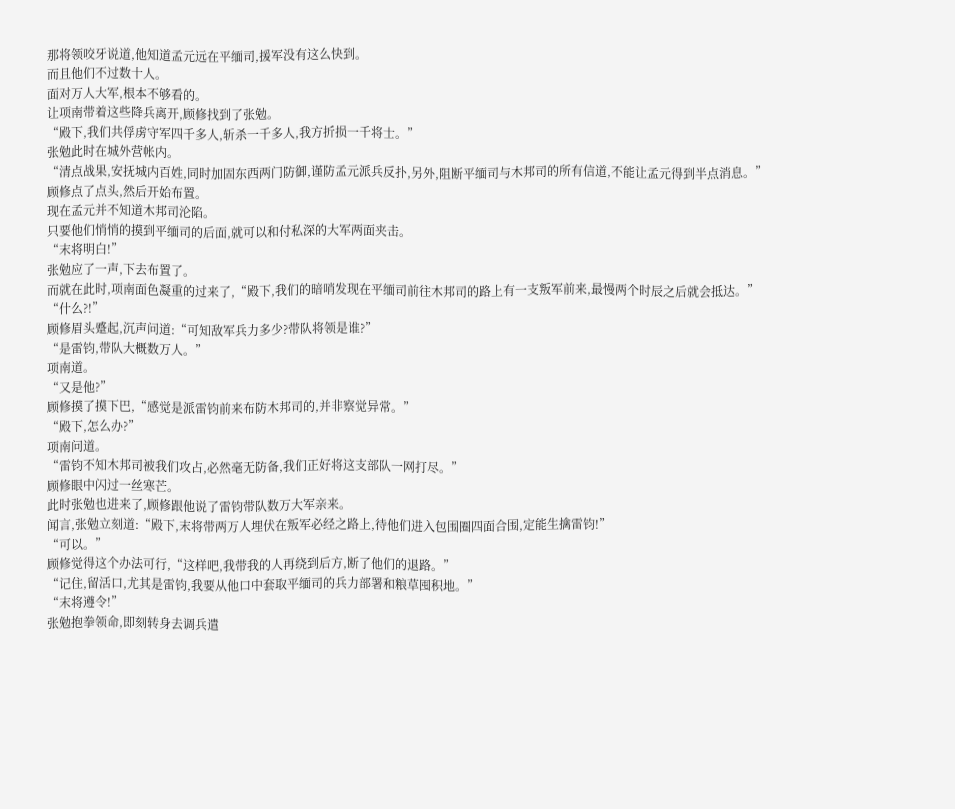那将领咬牙说道,他知道孟元远在平缅司,援军没有这么快到。
而且他们不过数十人。
面对万人大军,根本不够看的。
让项南带着这些降兵离开,顾修找到了张勉。
“殿下,我们共俘虏守军四千多人,斩杀一千多人,我方折损一千将士。”
张勉此时在城外营帐内。
“清点战果,安抚城内百姓,同时加固东西两门防御,谨防孟元派兵反扑,另外,阻断平缅司与木邦司的所有信道,不能让孟元得到半点消息。”
顾修点了点头,然后开始布置。
现在孟元并不知道木邦司沦陷。
只要他们悄悄的摸到平缅司的后面,就可以和付私深的大军两面夹击。
“末将明白!”
张勉应了一声,下去布置了。
而就在此时,项南面色凝重的过来了,“殿下,我们的暗哨发现在平缅司前往木邦司的路上有一支叛军前来,最慢两个时辰之后就会抵达。”
“什么?!”
顾修眉头蹙起,沉声问道:“可知敌军兵力多少?带队将领是谁?”
“是雷钧,带队大概数万人。”
项南道。
“又是他?”
顾修摸了摸下巴,“感觉是派雷钧前来布防木邦司的,并非察觉异常。”
“殿下,怎么办?”
项南问道。
“雷钧不知木邦司被我们攻占,必然毫无防备,我们正好将这支部队一网打尽。”
顾修眼中闪过一丝寒芒。
此时张勉也进来了,顾修跟他说了雷钧带队数万大军亲来。
闻言,张勉立刻道:“殿下,末将带两万人埋伏在叛军必经之路上,待他们进入包围圈四面合围,定能生擒雷钧!”
“可以。”
顾修觉得这个办法可行,“这样吧,我带我的人再绕到后方,断了他们的退路。”
“记住,留活口,尤其是雷钧,我要从他口中套取平缅司的兵力部署和粮草囤积地。”
“末将遵令!”
张勉抱拳领命,即刻转身去调兵遣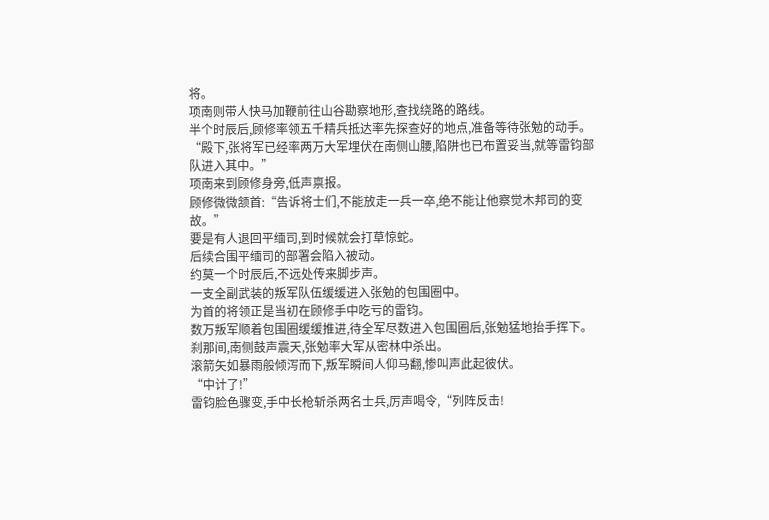将。
项南则带人快马加鞭前往山谷勘察地形,查找绕路的路线。
半个时辰后,顾修率领五千精兵抵达率先探查好的地点,准备等待张勉的动手。
“殿下,张将军已经率两万大军埋伏在南侧山腰,陷阱也已布置妥当,就等雷钧部队进入其中。”
项南来到顾修身旁,低声禀报。
顾修微微颔首:“告诉将士们,不能放走一兵一卒,绝不能让他察觉木邦司的变故。”
要是有人退回平缅司,到时候就会打草惊蛇。
后续合围平缅司的部署会陷入被动。
约莫一个时辰后,不远处传来脚步声。
一支全副武装的叛军队伍缓缓进入张勉的包围圈中。
为首的将领正是当初在顾修手中吃亏的雷钧。
数万叛军顺着包围圈缓缓推进,待全军尽数进入包围圈后,张勉猛地抬手挥下。
刹那间,南侧鼓声震天,张勉率大军从密林中杀出。
滚箭矢如暴雨般倾泻而下,叛军瞬间人仰马翻,惨叫声此起彼伏。
“中计了!”
雷钧脸色骤变,手中长枪斩杀两名士兵,厉声喝令,“列阵反击!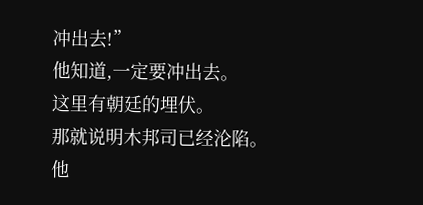冲出去!”
他知道,一定要冲出去。
这里有朝廷的埋伏。
那就说明木邦司已经沦陷。
他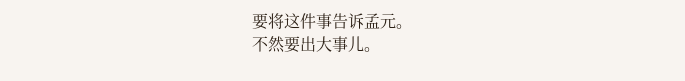要将这件事告诉孟元。
不然要出大事儿。